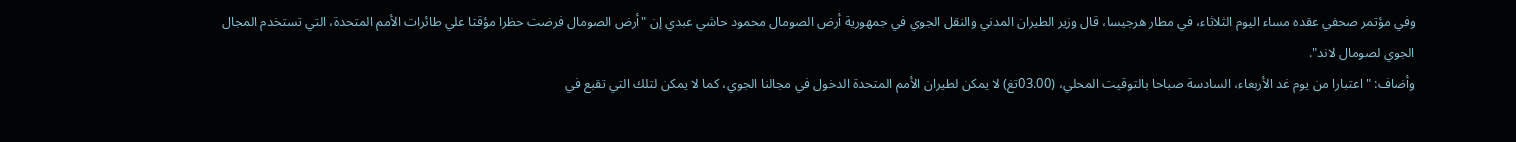وفي مؤتمر صحفي عقده مساء اليوم الثلاثاء، في مطار هرجيسا، قال وزير الطيران المدني والنقل الجوي في جمهورية أرض الصومال محمود حاشي عبدي إن "أرض الصومال فرضت حظرا مؤقتا علي طائرات الأمم المتحدة، التي تستخدم المجال الجوي لصومال لاند".
وأضاف: " اعتبارا من يوم غد الأربعاء، السادسة صباحا بالتوقيت المحلي، (03.00تغ) لا يمكن لطيران الأمم المتحدة الدخول في مجالنا الجوي، كما لا يمكن لتلك التي تقبع في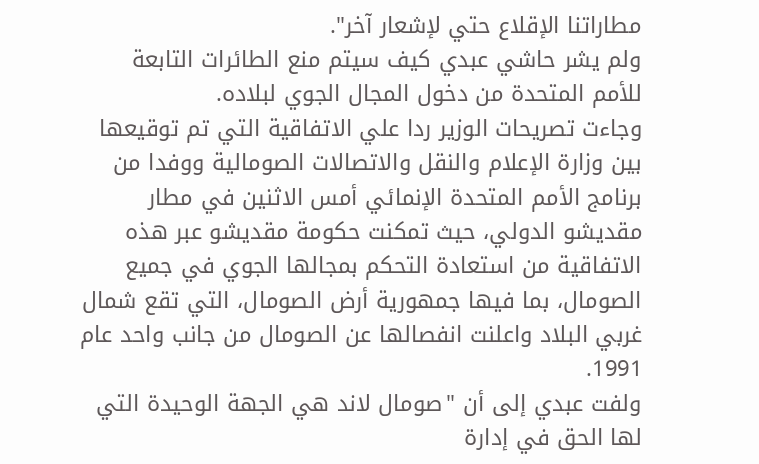مطاراتنا الإقلاع حتي لإشعار آخر".
ولم يشر حاشي عبدي كيف سيتم منع الطائرات التابعة للأمم المتحدة من دخول المجال الجوي لبلاده.
وجاءت تصريحات الوزير ردا علي الاتفاقية التي تم توقيعها بين وزارة الإعلام والنقل والاتصالات الصومالية ووفدا من برنامج الأمم المتحدة الإنمائي أمس الاثنين في مطار مقديشو الدولي، حيث تمكنت حكومة مقديشو عبر هذه الاتفاقية من استعادة التحكم بمجالها الجوي في جميع الصومال، بما فيها جمهورية أرض الصومال، التي تقع شمال غربي البلاد واعلنت انفصالها عن الصومال من جانب واحد عام 1991.
ولفت عبدي إلى أن "صومال لاند هي الجهة الوحيدة التي لها الحق في إدارة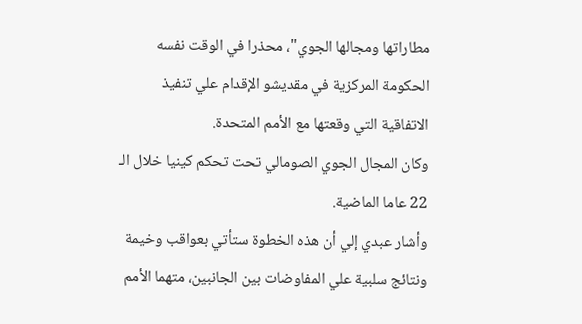مطاراتها ومجالها الجوي"، محذرا في الوقت نفسه الحكومة المركزية في مقديشو الإقدام علي تنفيذ الاتفاقية التي وقعتها مع الأمم المتحدة.
وكان المجال الجوي الصومالي تحت تحكم كينيا خلال الـ 22 عاما الماضية.
وأشار عبدي إلي أن هذه الخطوة ستأتي بعواقب وخيمة ونتائج سلبية علي المفاوضات بين الجانبين، متهما الأمم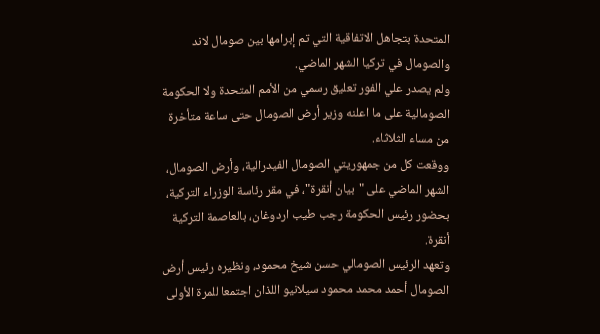المتحدة بتجاهل الاتفاقية التي تم إبرامها بين صومال لاند والصومال في تركيا الشهر الماضي.
ولم يصدر علي الفور تعليق رسمي من الأمم المتحدة ولا الحكومة الصومالية على ما اعلنه وزير أرض الصومال حتى ساعة متأخرة من مساء الثلاثاء.
ووقعت كل من جمهوريتي الصومال الفيدرالية، وأرض الصومال، الشهر الماضي على "بيان أنقرة"، في مقر رئاسة الوزراء التركية، بحضور رئيس الحكومة رجب طيب اردوغان، بالعاصمة التركية أنقرة.
وتعهد الرئيس الصومالي حسن شيخ محمود، ونظيره رئيس أرض الصومال أحمد محمد محمود سيلانيو اللذان اجتمعا للمرة الأولى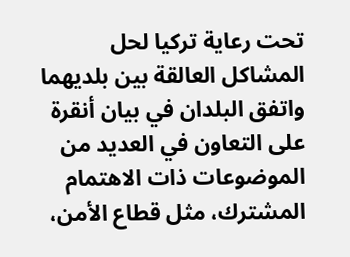تحت رعاية تركيا لحل المشاكل العالقة بين بلديهما
واتفق البلدان في بيان أنقرة على التعاون في العديد من الموضوعات ذات الاهتمام المشترك، مثل قطاع الأمن،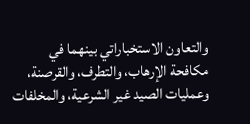والتعاون الاستخباراتي بينهما في مكافحة الإرهاب، والتطرف، والقرصنة، وعمليات الصيد غير الشرعية، والمخلفات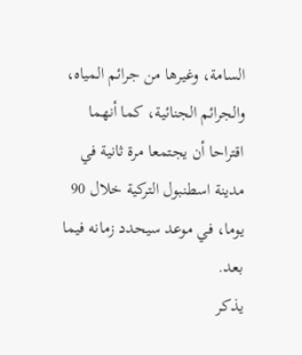السامة، وغيرها من جرائم المياه، والجرائم الجنائية، كما أنهما اقتراحا أن يجتمعا مرة ثانية في مدينة اسطنبول التركية خلال 90 يوما، في موعد سيحدد زمانه فيما بعد.
يذكر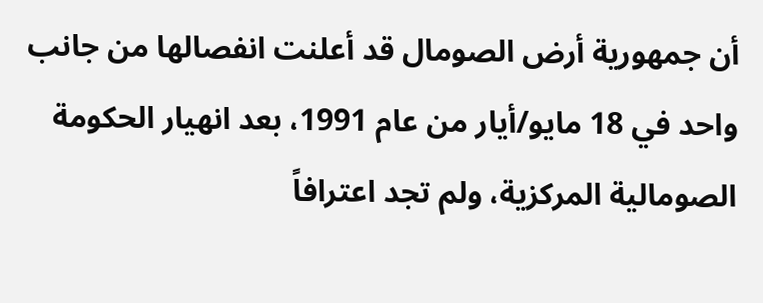أن جمهورية أرض الصومال قد أعلنت انفصالها من جانب واحد في 18 مايو/أيار من عام 1991، بعد انهيار الحكومة الصومالية المركزية، ولم تجد اعترافاً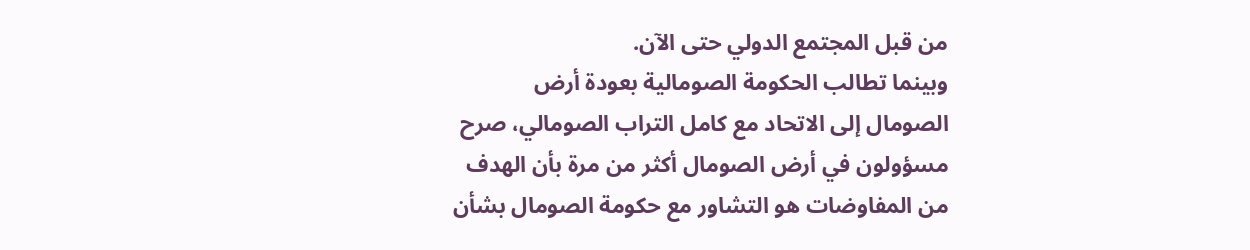من قبل المجتمع الدولي حتى الآن.
وبينما تطالب الحكومة الصومالية بعودة أرض الصومال إلى الاتحاد مع كامل التراب الصومالي، صرح مسؤولون في أرض الصومال أكثر من مرة بأن الهدف من المفاوضات هو التشاور مع حكومة الصومال بشأن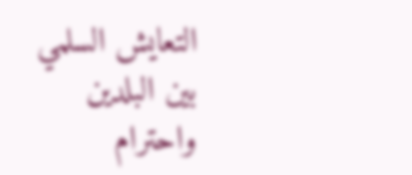التعايش السلمي بين البلدين واحترام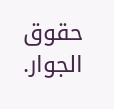حقوق الجوار.